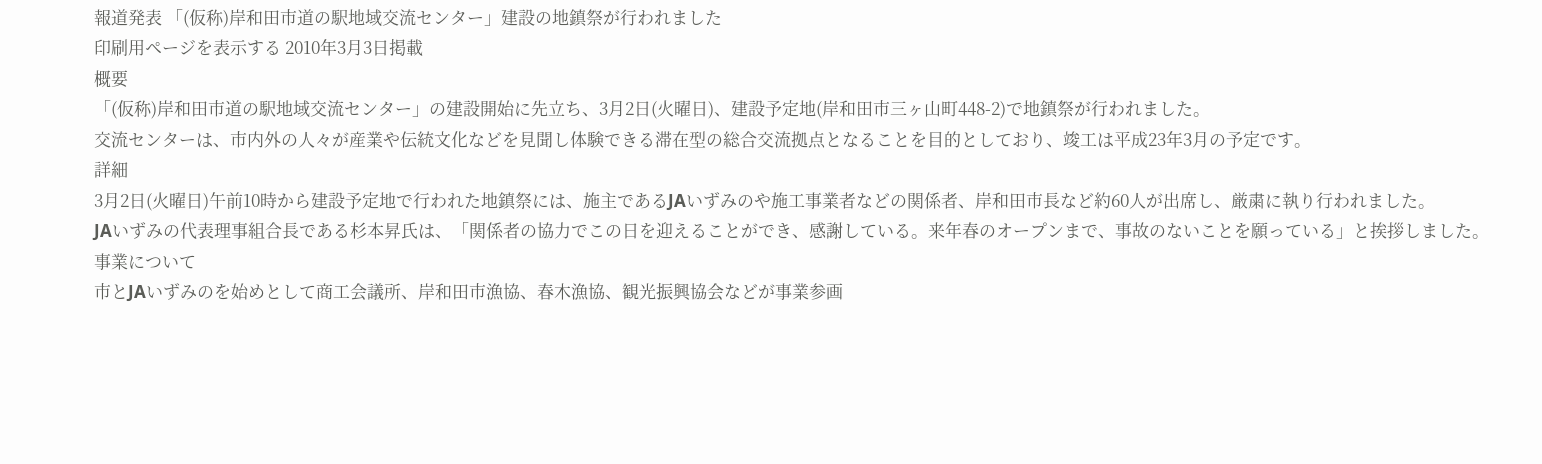報道発表 「(仮称)岸和田市道の駅地域交流センター」建設の地鎮祭が行われました
印刷用ページを表示する 2010年3月3日掲載
概要
「(仮称)岸和田市道の駅地域交流センター」の建設開始に先立ち、3月2日(火曜日)、建設予定地(岸和田市三ヶ山町448-2)で地鎮祭が行われました。
交流センターは、市内外の人々が産業や伝統文化などを見聞し体験できる滞在型の総合交流拠点となることを目的としており、竣工は平成23年3月の予定です。
詳細
3月2日(火曜日)午前10時から建設予定地で行われた地鎮祭には、施主であるJAいずみのや施工事業者などの関係者、岸和田市長など約60人が出席し、厳粛に執り行われました。
JAいずみの代表理事組合長である杉本昇氏は、「関係者の協力でこの日を迎えることができ、感謝している。来年春のオープンまで、事故のないことを願っている」と挨拶しました。
事業について
市とJAいずみのを始めとして商工会議所、岸和田市漁協、春木漁協、観光振興協会などが事業参画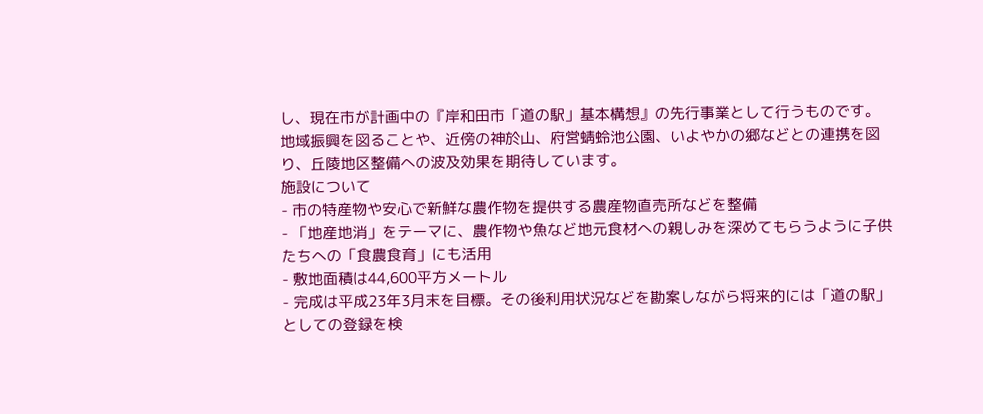し、現在市が計画中の『岸和田市「道の駅」基本構想』の先行事業として行うものです。
地域振興を図ることや、近傍の神於山、府営蜻蛉池公園、いよやかの郷などとの連携を図り、丘陵地区整備への波及効果を期待しています。
施設について
- 市の特産物や安心で新鮮な農作物を提供する農産物直売所などを整備
- 「地産地消」をテーマに、農作物や魚など地元食材への親しみを深めてもらうように子供たちへの「食農食育」にも活用
- 敷地面積は44,600平方メートル
- 完成は平成23年3月末を目標。その後利用状況などを勘案しながら将来的には「道の駅」としての登録を検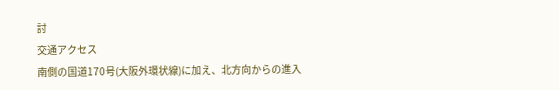討
交通アクセス
南側の国道170号(大阪外環状線)に加え、北方向からの進入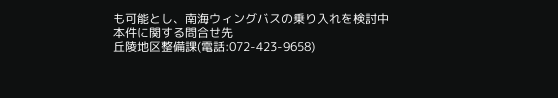も可能とし、南海ウィングバスの乗り入れを検討中
本件に関する問合せ先
丘陵地区整備課(電話:072-423-9658)